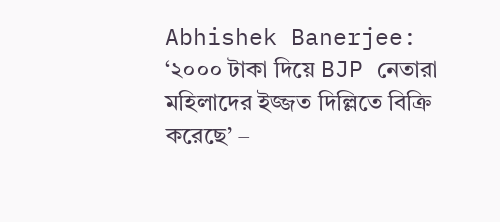Abhishek Banerjee: ‘২০০০ টাকা দিয়ে BJP নেতারা মহিলাদের ইজ্জত দিল্লিতে বিক্রি করেছে’ –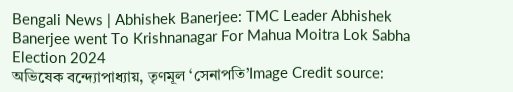Bengali News | Abhishek Banerjee: TMC Leader Abhishek Banerjee went To Krishnanagar For Mahua Moitra Lok Sabha Election 2024
অভিষেক বন্দ্যোপাধ্যায়, তৃণমূল ‘সেনাপতি’Image Credit source: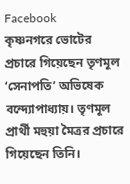Facebook
কৃষ্ণনগরে ভোটের প্রচারে গিয়েছেন তৃণমূল ‘সেনাপতি’ অভিষেক বন্দ্যোপাধ্যায়। তৃণমূল প্রার্থী মহুয়া মৈত্রর প্রচারে গিয়েছেন তিনি।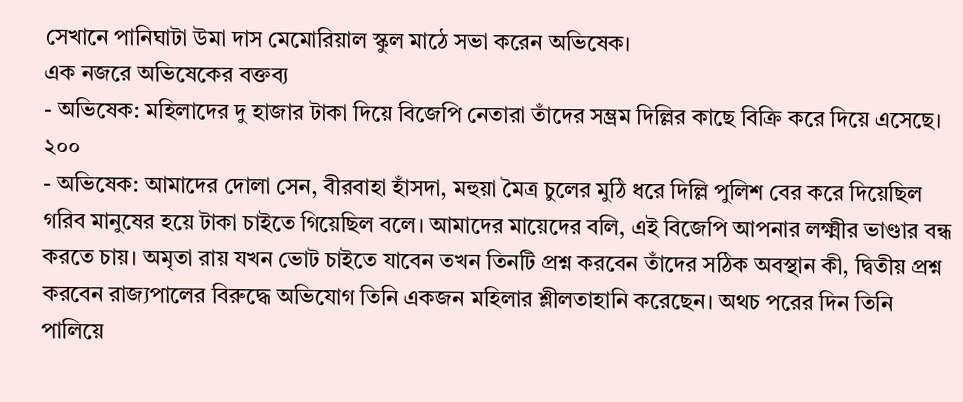সেখানে পানিঘাটা উমা দাস মেমোরিয়াল স্কুল মাঠে সভা করেন অভিষেক।
এক নজরে অভিষেকের বক্তব্য
- অভিষেক: মহিলাদের দু হাজার টাকা দিয়ে বিজেপি নেতারা তাঁদের সম্ভ্রম দিল্লির কাছে বিক্রি করে দিয়ে এসেছে। ২০০
- অভিষেক: আমাদের দোলা সেন, বীরবাহা হাঁসদা, মহুয়া মৈত্র চুলের মুঠি ধরে দিল্লি পুলিশ বের করে দিয়েছিল গরিব মানুষের হয়ে টাকা চাইতে গিয়েছিল বলে। আমাদের মায়েদের বলি, এই বিজেপি আপনার লক্ষ্মীর ভাণ্ডার বন্ধ করতে চায়। অমৃতা রায় যখন ভোট চাইতে যাবেন তখন তিনটি প্রশ্ন করবেন তাঁদের সঠিক অবস্থান কী, দ্বিতীয় প্রশ্ন করবেন রাজ্যপালের বিরুদ্ধে অভিযোগ তিনি একজন মহিলার শ্লীলতাহানি করেছেন। অথচ পরের দিন তিনি পালিয়ে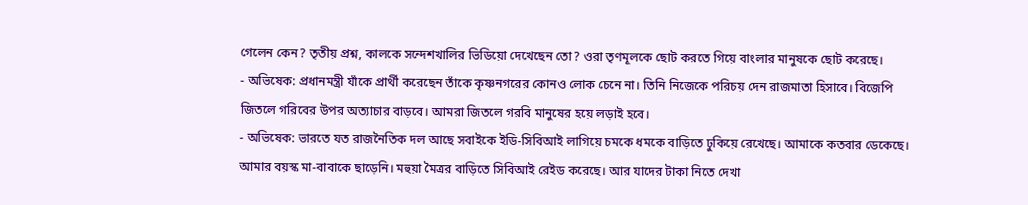গেলেন কেন? তৃতীয় প্রশ্ন, কালকে সন্দেশখালির ভিডিয়ো দেখেছেন তো? ওরা তৃণমূলকে ছোট করতে গিয়ে বাংলার মানুষকে ছোট করেছে।
- অভিষেক: প্রধানমন্ত্রী যাঁকে প্রার্থী করেছেন তাঁকে কৃষ্ণনগরের কোনও লোক চেনে না। তিনি নিজেকে পরিচয় দেন রাজমাতা হিসাবে। বিজেপি জিতলে গরিবের উপর অত্যাচার বাড়বে। আমরা জিতলে গরবি মানুষের হয়ে লড়াই হবে।
- অভিষেক: ভারতে যত রাজনৈতিক দল আছে সবাইকে ইডি-সিবিআই লাগিয়ে চমকে ধমকে বাড়িতে ঢুকিয়ে রেখেছে। আমাকে কতবার ডেকেছে। আমার বয়স্ক মা-বাবাকে ছাড়েনি। মহুয়া মৈত্রর বাড়িতে সিবিআই রেইড করেছে। আর যাদের টাকা নিতে দেখা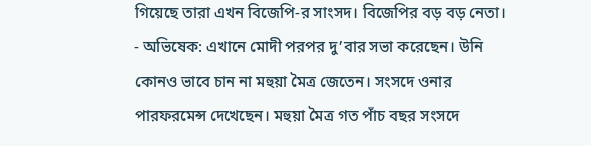গিয়েছে তারা এখন বিজেপি-র সাংসদ। বিজেপির বড় বড় নেতা।
- অভিষেক: এখানে মোদী পরপর দু’বার সভা করেছেন। উনি কোনও ভাবে চান না মহুয়া মৈত্র জেতেন। সংসদে ওনার পারফরমেন্স দেখেছেন। মহুয়া মৈত্র গত পাঁচ বছর সংসদে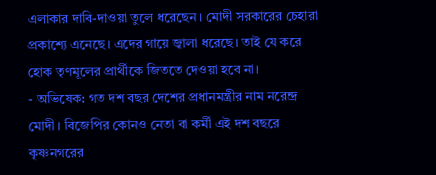এলাকার দাবি-দাওয়া তুলে ধরেছেন। মোদী সরকারের চেহারা প্রকাশ্যে এনেছে। এদের গায়ে জ্বালা ধরেছে। তাই যে করে হোক তৃণমূলের প্রার্থীকে জিততে দেওয়া হবে না।
- অভিষেক: গত দশ বছর দেশের প্রধানমন্ত্রীর নাম নরেন্দ্র মোদী। বিজেপির কোনও নেতা বা কর্মী এই দশ বছরে কৃষ্ণনগরের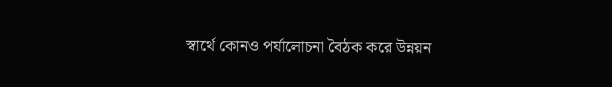স্বার্থে কোনও পর্যালোচনা বৈঠক করে উন্নয়ন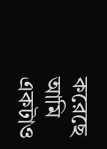করেছে আমি একটাও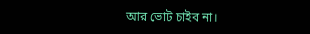আর ভোট চাইব না।